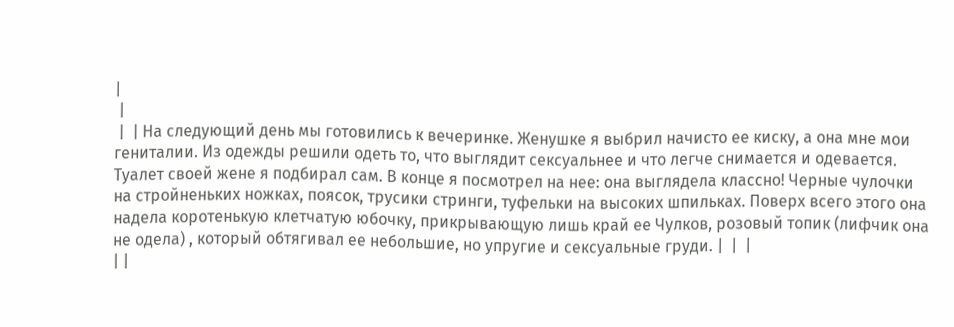|
 |
 |  | На следующий день мы готовились к вечеринке. Женушке я выбрил начисто ее киску, а она мне мои гениталии. Из одежды решили одеть то, что выглядит сексуальнее и что легче снимается и одевается. Туалет своей жене я подбирал сам. В конце я посмотрел на нее: она выглядела классно! Черные чулочки на стройненьких ножках, поясок, трусики стринги, туфельки на высоких шпильках. Поверх всего этого она надела коротенькую клетчатую юбочку, прикрывающую лишь край ее Чулков, розовый топик (лифчик она не одела) , который обтягивал ее небольшие, но упругие и сексуальные груди. |  |  |
| |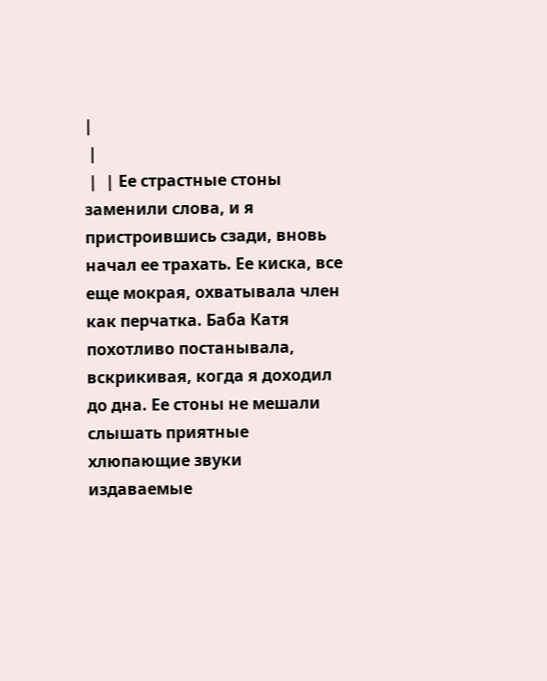|
 |
 |  | Ее страстные стоны заменили слова, и я пристроившись сзади, вновь начал ее трахать. Ее киска, все еще мокрая, охватывала член как перчатка. Баба Катя похотливо постанывала, вскрикивая, когда я доходил до дна. Ее стоны не мешали слышать приятные хлюпающие звуки издаваемые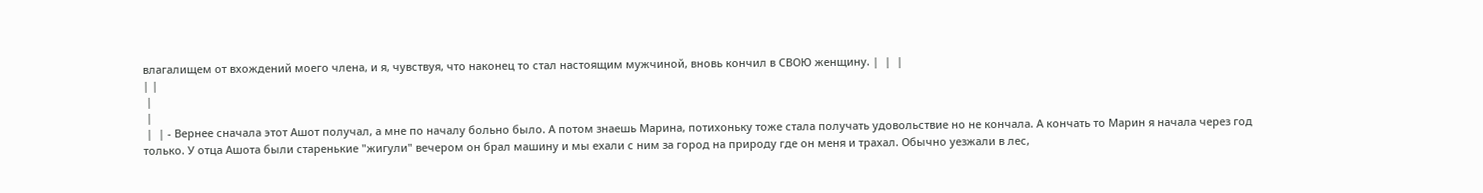влагалищем от вхождений моего члена, и я, чувствуя, что наконец то стал настоящим мужчиной, вновь кончил в СВОЮ женщину. |  |  |
| |
 |
 |
 |  | - Вернее сначала этот Ашот получал, а мне по началу больно было. А потом знаешь Марина, потихоньку тоже стала получать удовольствие но не кончала. А кончать то Марин я начала через год только. У отца Ашота были старенькие "жигули" вечером он брал машину и мы ехали с ним за город на природу где он меня и трахал. Обычно уезжали в лес,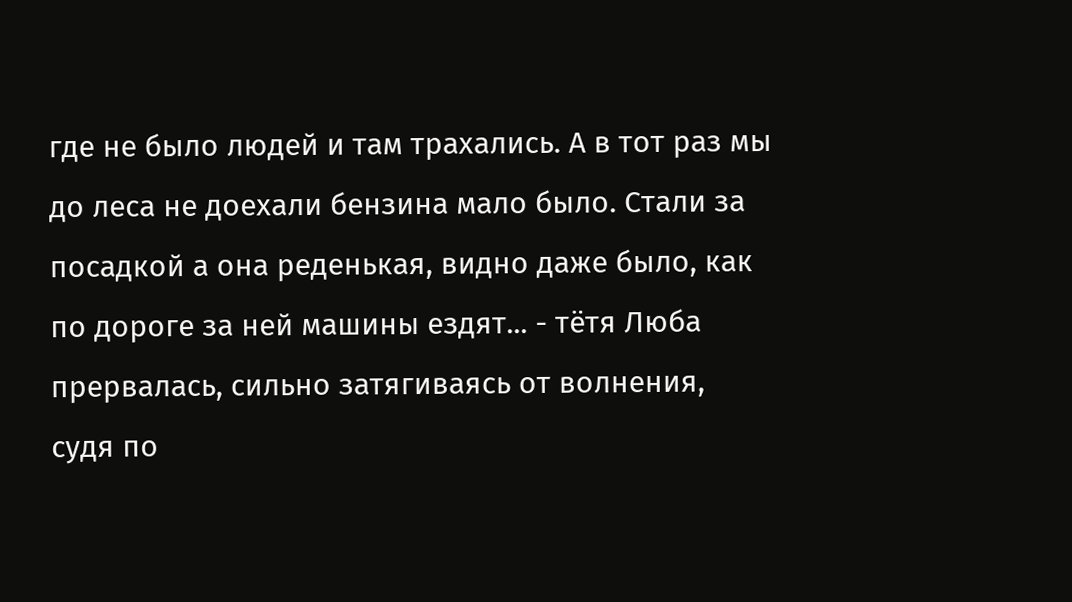где не было людей и там трахались. А в тот раз мы до леса не доехали бензина мало было. Стали за посадкой а она реденькая, видно даже было, как по дороге за ней машины ездят... - тётя Люба прервалась, сильно затягиваясь от волнения, судя по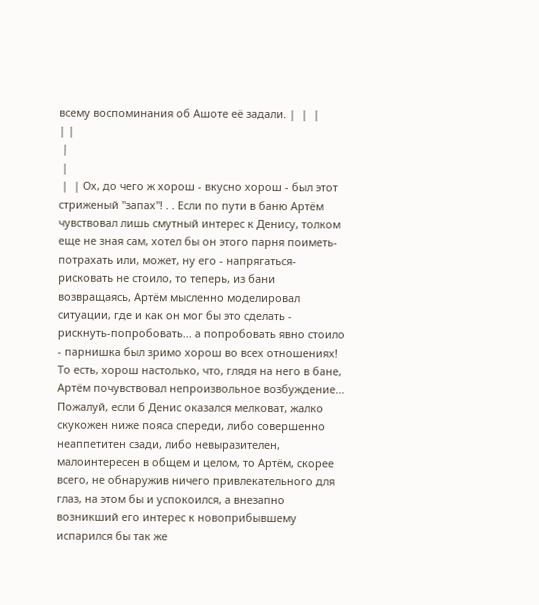всему воспоминания об Ашоте её задали. |  |  |
| |
 |
 |
 |  | Ох, до чего ж хорош - вкусно хорош - был этот стриженый "запах"! . . Если по пути в баню Артём чувствовал лишь смутный интерес к Денису, толком еще не зная сам, хотел бы он этого парня поиметь-потрахать или, может, ну его - напрягаться-рисковать не стоило, то теперь, из бани возвращаясь, Артём мысленно моделировал ситуации, где и как он мог бы это сделать - рискнуть-попробовать... а попробовать явно стоило - парнишка был зримо хорош во всех отношениях! То есть, хорош настолько, что, глядя на него в бане, Артём почувствовал непроизвольное возбуждение... Пожалуй, если б Денис оказался мелковат, жалко скукожен ниже пояса спереди, либо совершенно неаппетитен сзади, либо невыразителен, малоинтересен в общем и целом, то Артём, скорее всего, не обнаружив ничего привлекательного для глаз, на этом бы и успокоился, а внезапно возникший его интерес к новоприбывшему испарился бы так же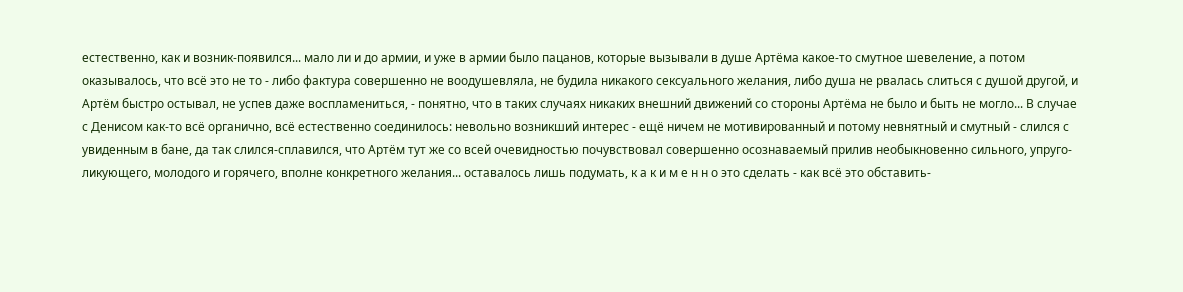естественно, как и возник-появился... мало ли и до армии, и уже в армии было пацанов, которые вызывали в душе Артёма какое-то смутное шевеление, а потом оказывалось, что всё это не то - либо фактура совершенно не воодушевляла, не будила никакого сексуального желания, либо душа не рвалась слиться с душой другой, и Артём быстро остывал, не успев даже воспламениться, - понятно, что в таких случаях никаких внешний движений со стороны Артёма не было и быть не могло... В случае с Денисом как-то всё органично, всё естественно соединилось: невольно возникший интерес - ещё ничем не мотивированный и потому невнятный и смутный - слился с увиденным в бане, да так слился-сплавился, что Артём тут же со всей очевидностью почувствовал совершенно осознаваемый прилив необыкновенно сильного, упруго-ликующего, молодого и горячего, вполне конкретного желания... оставалось лишь подумать, к а к и м е н н о это сделать - как всё это обставить-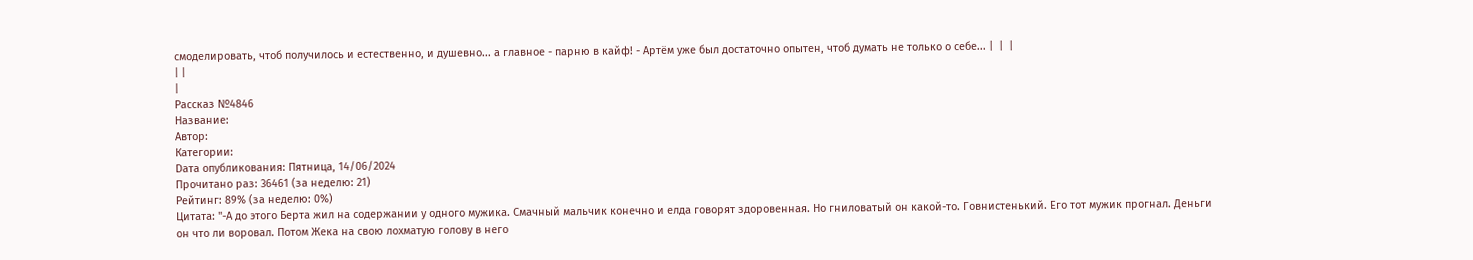смоделировать, чтоб получилось и естественно, и душевно... а главное - парню в кайф! - Артём уже был достаточно опытен, чтоб думать не только о себе... |  |  |
| |
|
Рассказ №4846
Название:
Автор:
Категории:
Dата опубликования: Пятница, 14/06/2024
Прочитано раз: 36461 (за неделю: 21)
Рейтинг: 89% (за неделю: 0%)
Цитата: "-А до этого Берта жил на содержании у одного мужика. Смачный мальчик конечно и елда говорят здоровенная. Но гниловатый он какой-то. Говнистенький. Его тот мужик прогнал. Деньги он что ли воровал. Потом Жека на свою лохматую голову в него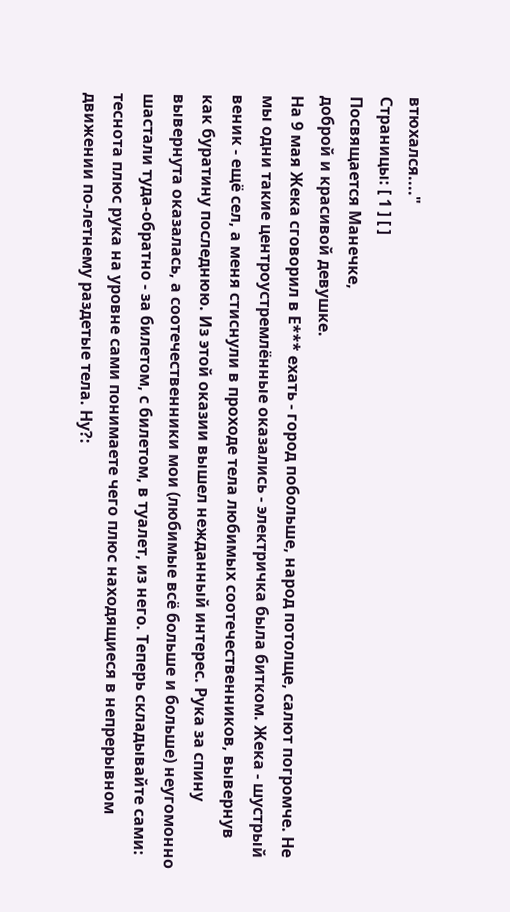втюхался...."
Страницы: [ 1 ] [ ]
Посвящается Манечке,
доброй и красивой девушке.
На 9 мая Жека сговорил в Е*** ехать - город побольше, народ потолще, салют погромче. Не мы одни такие центроустремлённые оказались - электричка была битком. Жека - шустрый веник - ещё сел, а меня стиснули в проходе тела любимых соотечественников, вывернув как буратину последнюю. Из этой оказии вышел нежданный интерес. Рука за спину вывернута оказалась, а соотечественники мои (любимые всё больше и больше) неугомонно шастали туда-обратно - за билетом, с билетом, в туалет, из него. Теперь складывайте сами: теснота плюс рука на уровне сами понимаете чего плюс находящиеся в непрерывном движении по-летнему раздетые тела. Ну?: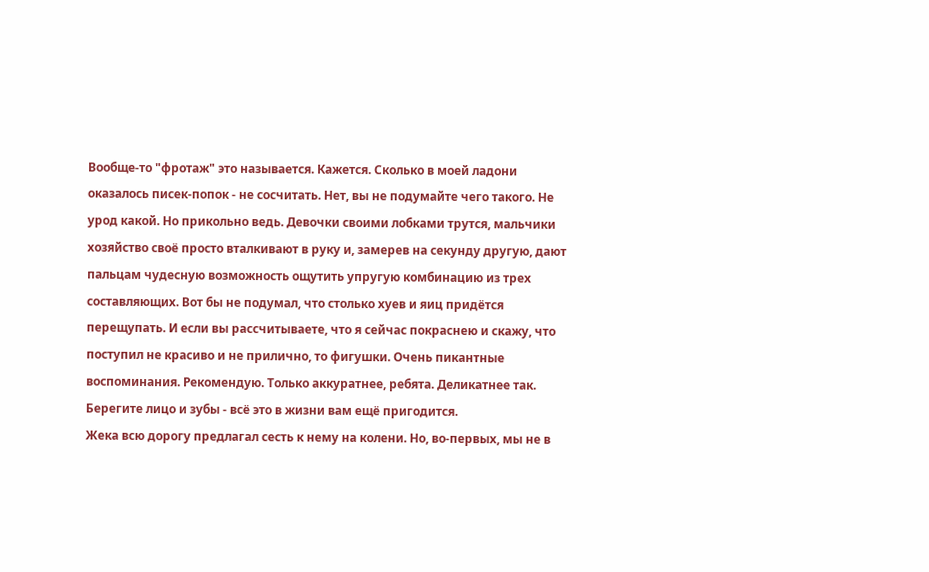Вообще-то "фротаж" это называется. Кажется. Сколько в моей ладони оказалось писек-попок - не сосчитать. Нет, вы не подумайте чего такого. Не урод какой. Но прикольно ведь. Девочки своими лобками трутся, мальчики хозяйство своё просто вталкивают в руку и, замерев на секунду другую, дают пальцам чудесную возможность ощутить упругую комбинацию из трех составляющих. Вот бы не подумал, что столько хуев и яиц придётся перещупать. И если вы рассчитываете, что я сейчас покраснею и скажу, что поступил не красиво и не прилично, то фигушки. Очень пикантные воспоминания. Рекомендую. Только аккуратнее, ребята. Деликатнее так. Берегите лицо и зубы - всё это в жизни вам ещё пригодится.
Жека всю дорогу предлагал сесть к нему на колени. Но, во-первых, мы не в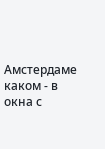Амстердаме каком - в окна с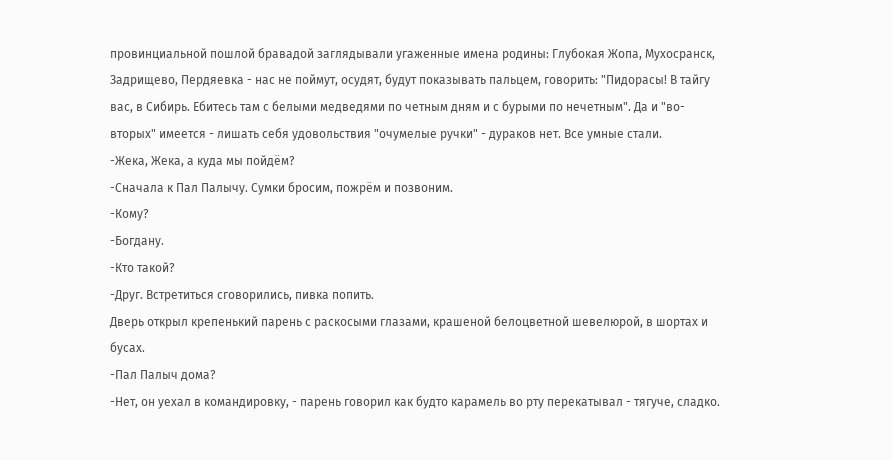провинциальной пошлой бравадой заглядывали угаженные имена родины: Глубокая Жопа, Мухосранск, Задрищево, Пердяевка - нас не поймут, осудят, будут показывать пальцем, говорить: "Пидорасы! В тайгу вас, в Сибирь. Ебитесь там с белыми медведями по четным дням и с бурыми по нечетным". Да и "во-вторых" имеется - лишать себя удовольствия "очумелые ручки" - дураков нет. Все умные стали.
-Жека, Жека, а куда мы пойдём?
-Сначала к Пал Палычу. Сумки бросим, пожрём и позвоним.
-Кому?
-Богдану.
-Кто такой?
-Друг. Встретиться сговорились, пивка попить.
Дверь открыл крепенький парень с раскосыми глазами, крашеной белоцветной шевелюрой, в шортах и бусах.
-Пал Палыч дома?
-Нет, он уехал в командировку, - парень говорил как будто карамель во рту перекатывал - тягуче, сладко.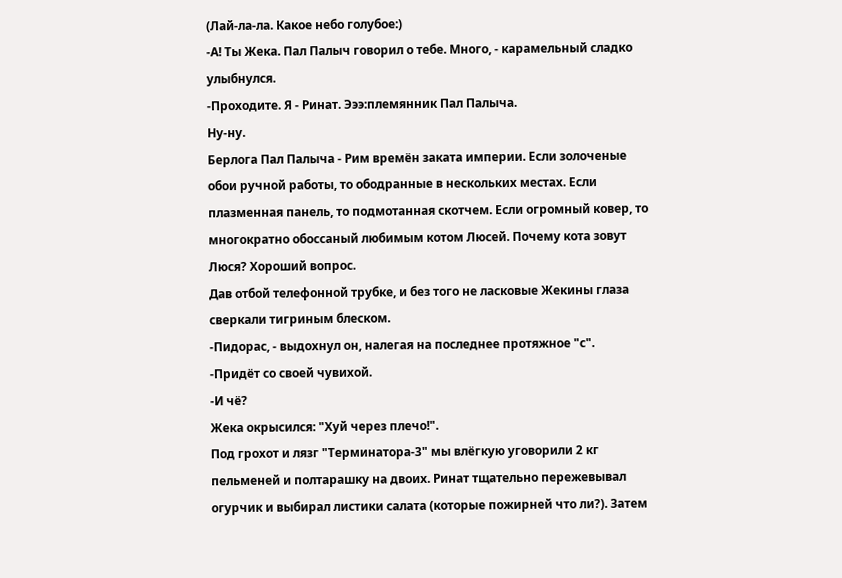(Лай-ла-ла. Какое небо голубое:)
-А! Ты Жека. Пал Палыч говорил о тебе. Много, - карамельный сладко улыбнулся.
-Проходите. Я - Ринат. Эээ:племянник Пал Палыча.
Ну-ну.
Берлога Пал Палыча - Рим времён заката империи. Если золоченые обои ручной работы, то ободранные в нескольких местах. Если плазменная панель, то подмотанная скотчем. Если огромный ковер, то многократно обоссаный любимым котом Люсей. Почему кота зовут Люся? Хороший вопрос.
Дав отбой телефонной трубке, и без того не ласковые Жекины глаза сверкали тигриным блеском.
-Пидорас, - выдохнул он, налегая на последнее протяжное "с".
-Придёт со своей чувихой.
-И чё?
Жека окрысился: "Хуй через плечо!".
Под грохот и лязг "Терминатора-3" мы влёгкую уговорили 2 кг пельменей и полтарашку на двоих. Ринат тщательно пережевывал огурчик и выбирал листики салата (которые пожирней что ли?). Затем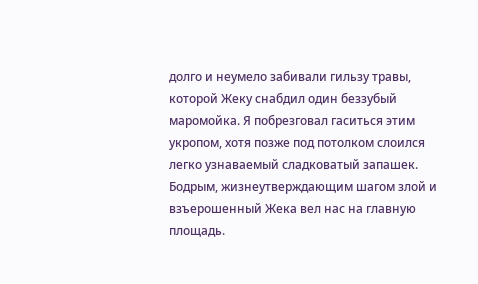долго и неумело забивали гильзу травы, которой Жеку снабдил один беззубый маромойка. Я побрезговал гаситься этим укропом, хотя позже под потолком слоился легко узнаваемый сладковатый запашек.
Бодрым, жизнеутверждающим шагом злой и взъерошенный Жека вел нас на главную площадь.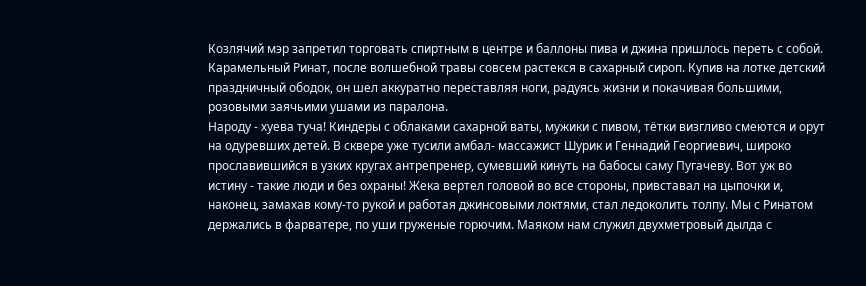Козлячий мэр запретил торговать спиртным в центре и баллоны пива и джина пришлось переть с собой. Карамельный Ринат, после волшебной травы совсем растекся в сахарный сироп. Купив на лотке детский праздничный ободок, он шел аккуратно переставляя ноги, радуясь жизни и покачивая большими, розовыми заячьими ушами из паралона.
Народу - хуева туча! Киндеры с облаками сахарной ваты, мужики с пивом, тётки визгливо смеются и орут на одуревших детей. В сквере уже тусили амбал- массажист Шурик и Геннадий Георгиевич, широко прославившийся в узких кругах антрепренер, сумевший кинуть на бабосы саму Пугачеву. Вот уж во истину - такие люди и без охраны! Жека вертел головой во все стороны, привставал на цыпочки и, наконец, замахав кому-то рукой и работая джинсовыми локтями, стал ледоколить толпу. Мы с Ринатом держались в фарватере, по уши груженые горючим. Маяком нам служил двухметровый дылда с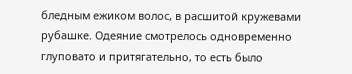бледным ежиком волос, в расшитой кружевами рубашке. Одеяние смотрелось одновременно глуповато и притягательно, то есть было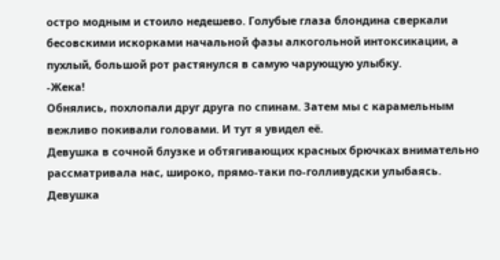остро модным и стоило недешево. Голубые глаза блондина сверкали бесовскими искорками начальной фазы алкогольной интоксикации, а пухлый, большой рот растянулся в самую чарующую улыбку.
-Жека!
Обнялись, похлопали друг друга по спинам. Затем мы с карамельным вежливо покивали головами. И тут я увидел её.
Девушка в сочной блузке и обтягивающих красных брючках внимательно рассматривала нас, широко, прямо-таки по-голливудски улыбаясь. Девушка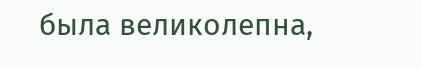была великолепна,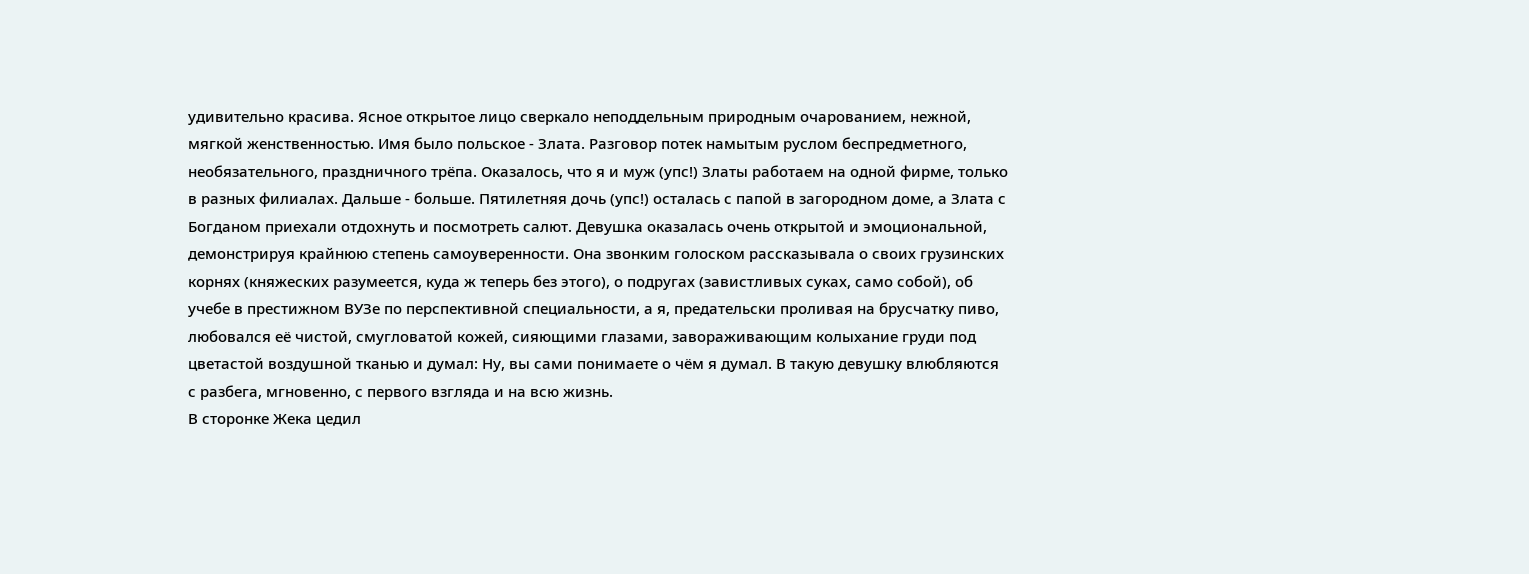удивительно красива. Ясное открытое лицо сверкало неподдельным природным очарованием, нежной, мягкой женственностью. Имя было польское - Злата. Разговор потек намытым руслом беспредметного, необязательного, праздничного трёпа. Оказалось, что я и муж (упс!) Златы работаем на одной фирме, только в разных филиалах. Дальше - больше. Пятилетняя дочь (упс!) осталась с папой в загородном доме, а Злата с Богданом приехали отдохнуть и посмотреть салют. Девушка оказалась очень открытой и эмоциональной, демонстрируя крайнюю степень самоуверенности. Она звонким голоском рассказывала о своих грузинских корнях (княжеских разумеется, куда ж теперь без этого), о подругах (завистливых суках, само собой), об учебе в престижном ВУЗе по перспективной специальности, а я, предательски проливая на брусчатку пиво, любовался её чистой, смугловатой кожей, сияющими глазами, завораживающим колыхание груди под цветастой воздушной тканью и думал: Ну, вы сами понимаете о чём я думал. В такую девушку влюбляются с разбега, мгновенно, с первого взгляда и на всю жизнь.
В сторонке Жека цедил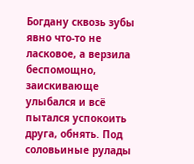Богдану сквозь зубы явно что-то не ласковое, а верзила беспомощно, заискивающе улыбался и всё пытался успокоить друга, обнять. Под соловьиные рулады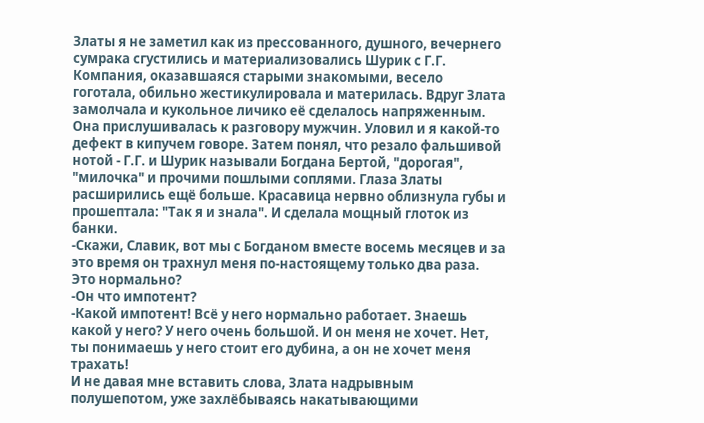Златы я не заметил как из прессованного, душного, вечернего сумрака сгустились и материализовались Шурик с Г.Г. Компания, оказавшаяся старыми знакомыми, весело гоготала, обильно жестикулировала и материлась. Вдруг Злата замолчала и кукольное личико её сделалось напряженным. Она прислушивалась к разговору мужчин. Уловил и я какой-то дефект в кипучем говоре. Затем понял, что резало фальшивой нотой - Г.Г. и Шурик называли Богдана Бертой, "дорогая", "милочка" и прочими пошлыми соплями. Глаза Златы расширились ещё больше. Красавица нервно облизнула губы и прошептала: "Так я и знала". И сделала мощный глоток из банки.
-Скажи, Славик, вот мы с Богданом вместе восемь месяцев и за это время он трахнул меня по-настоящему только два раза. Это нормально?
-Он что импотент?
-Какой импотент! Всё у него нормально работает. Знаешь какой у него? У него очень большой. И он меня не хочет. Нет, ты понимаешь у него стоит его дубина, а он не хочет меня трахать!
И не давая мне вставить слова, Злата надрывным полушепотом, уже захлёбываясь накатывающими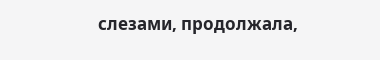слезами, продолжала,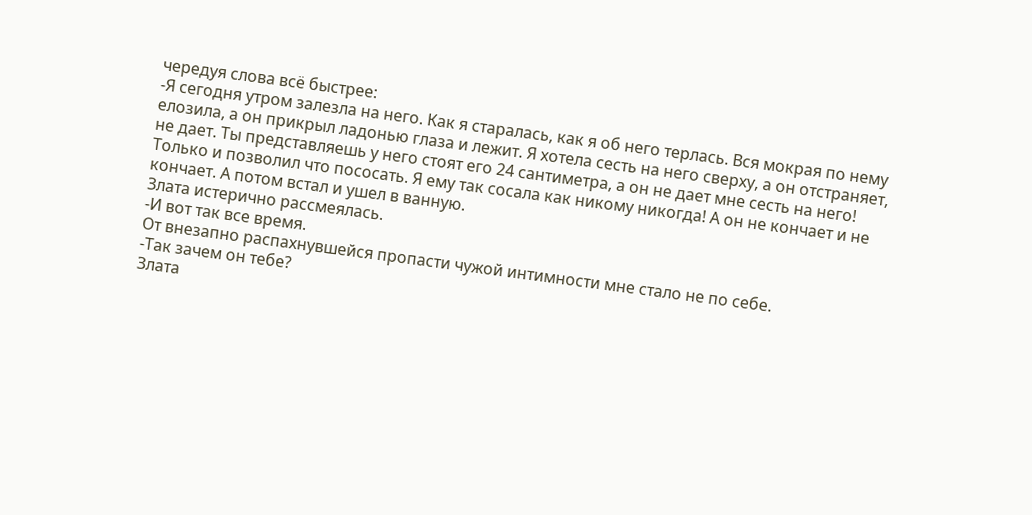чередуя слова всё быстрее:
-Я сегодня утром залезла на него. Как я старалась, как я об него терлась. Вся мокрая по нему елозила, а он прикрыл ладонью глаза и лежит. Я хотела сесть на него сверху, а он отстраняет, не дает. Ты представляешь у него стоят его 24 сантиметра, а он не дает мне сесть на него! Только и позволил что пососать. Я ему так сосала как никому никогда! А он не кончает и не кончает. А потом встал и ушел в ванную.
Злата истерично рассмеялась.
-И вот так все время.
От внезапно распахнувшейся пропасти чужой интимности мне стало не по себе.
-Так зачем он тебе?
Злата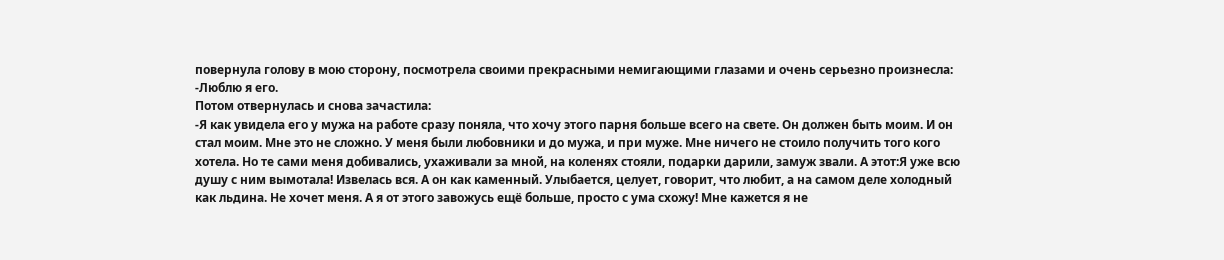повернула голову в мою сторону, посмотрела своими прекрасными немигающими глазами и очень серьезно произнесла:
-Люблю я его.
Потом отвернулась и снова зачастила:
-Я как увидела его у мужа на работе сразу поняла, что хочу этого парня больше всего на свете. Он должен быть моим. И он стал моим. Мне это не сложно. У меня были любовники и до мужа, и при муже. Мне ничего не стоило получить того кого хотела. Но те сами меня добивались, ухаживали за мной, на коленях стояли, подарки дарили, замуж звали. А этот:Я уже всю душу с ним вымотала! Извелась вся. А он как каменный. Улыбается, целует, говорит, что любит, а на самом деле холодный как льдина. Не хочет меня. А я от этого завожусь ещё больше, просто с ума схожу! Мне кажется я не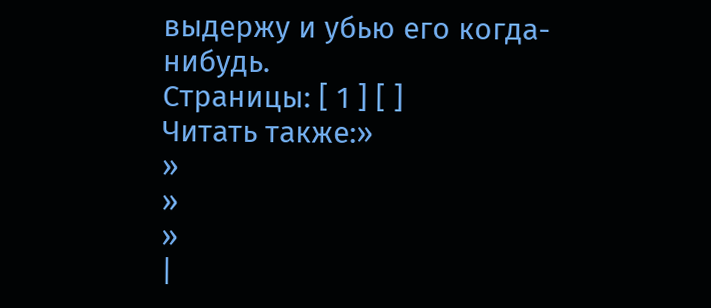выдержу и убью его когда-нибудь.
Страницы: [ 1 ] [ ]
Читать также:»
»
»
»
|